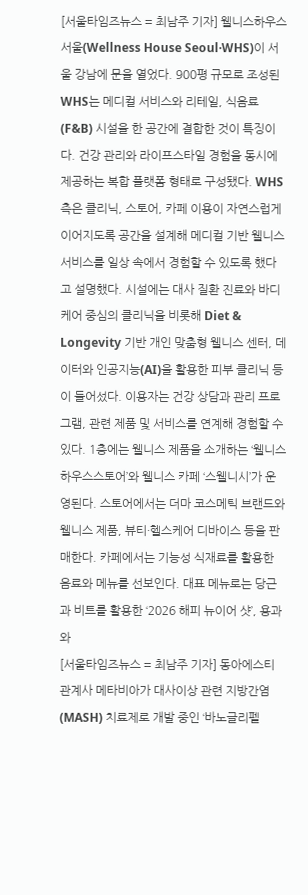[서울타임즈뉴스 = 최남주 기자] 웰니스하우스서울(Wellness House Seoul·WHS)이 서울 강남에 문을 열었다. 900평 규모로 조성된 WHS는 메디컬 서비스와 리테일, 식음료(F&B) 시설을 한 공간에 결합한 것이 특징이다. 건강 관리와 라이프스타일 경험을 동시에 제공하는 복합 플랫폼 형태로 구성됐다. WHS 측은 클리닉, 스토어, 카페 이용이 자연스럽게 이어지도록 공간을 설계해 메디컬 기반 웰니스 서비스를 일상 속에서 경험할 수 있도록 했다고 설명했다. 시설에는 대사 질환 진료와 바디 케어 중심의 클리닉을 비롯해 Diet & Longevity 기반 개인 맞춤형 웰니스 센터, 데이터와 인공지능(AI)을 활용한 피부 클리닉 등이 들어섰다. 이용자는 건강 상담과 관리 프로그램, 관련 제품 및 서비스를 연계해 경험할 수 있다. 1층에는 웰니스 제품을 소개하는 ‘웰니스하우스스토어’와 웰니스 카페 ‘스웰니시’가 운영된다. 스토어에서는 더마 코스메틱 브랜드와 웰니스 제품, 뷰티·헬스케어 디바이스 등을 판매한다. 카페에서는 기능성 식재료를 활용한 음료와 메뉴를 선보인다. 대표 메뉴로는 당근과 비트를 활용한 ‘2026 해피 뉴이어 샷’, 용과와
[서울타임즈뉴스 = 최남주 기자] 동아에스티 관계사 메타비아가 대사이상 관련 지방간염(MASH) 치료제로 개발 중인 ‘바노글리펠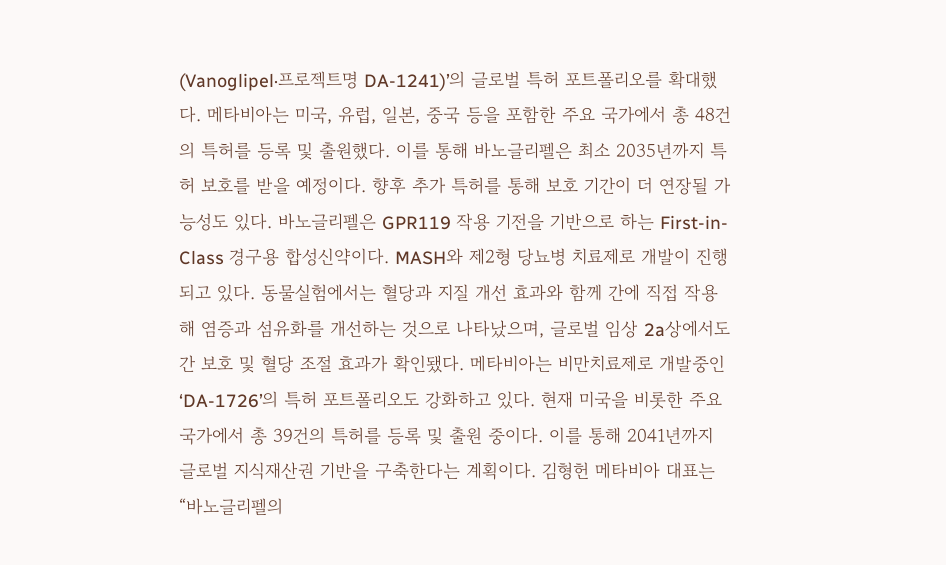(Vanoglipel·프로젝트명 DA-1241)’의 글로벌 특허 포트폴리오를 확대했다. 메타비아는 미국, 유럽, 일본, 중국 등을 포함한 주요 국가에서 총 48건의 특허를 등록 및 출원했다. 이를 통해 바노글리펠은 최소 2035년까지 특허 보호를 받을 예정이다. 향후 추가 특허를 통해 보호 기간이 더 연장될 가능성도 있다. 바노글리펠은 GPR119 작용 기전을 기반으로 하는 First-in-Class 경구용 합성신약이다. MASH와 제2형 당뇨병 치료제로 개발이 진행되고 있다. 동물실험에서는 혈당과 지질 개선 효과와 함께 간에 직접 작용해 염증과 섬유화를 개선하는 것으로 나타났으며, 글로벌 임상 2a상에서도 간 보호 및 혈당 조절 효과가 확인됐다. 메타비아는 비만치료제로 개발중인 ‘DA-1726’의 특허 포트폴리오도 강화하고 있다. 현재 미국을 비롯한 주요 국가에서 총 39건의 특허를 등록 및 출원 중이다. 이를 통해 2041년까지 글로벌 지식재산권 기반을 구축한다는 계획이다. 김형헌 메타비아 대표는 “바노글리펠의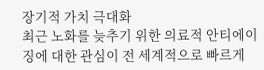장기적 가치 극대화
최근 노화를 늦추기 위한 의료적 안티에이징에 대한 관심이 전 세계적으로 빠르게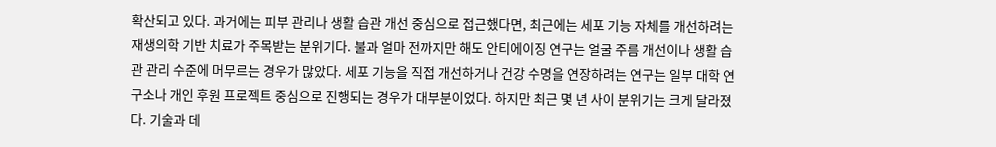확산되고 있다. 과거에는 피부 관리나 생활 습관 개선 중심으로 접근했다면, 최근에는 세포 기능 자체를 개선하려는 재생의학 기반 치료가 주목받는 분위기다. 불과 얼마 전까지만 해도 안티에이징 연구는 얼굴 주름 개선이나 생활 습관 관리 수준에 머무르는 경우가 많았다. 세포 기능을 직접 개선하거나 건강 수명을 연장하려는 연구는 일부 대학 연구소나 개인 후원 프로젝트 중심으로 진행되는 경우가 대부분이었다. 하지만 최근 몇 년 사이 분위기는 크게 달라졌다. 기술과 데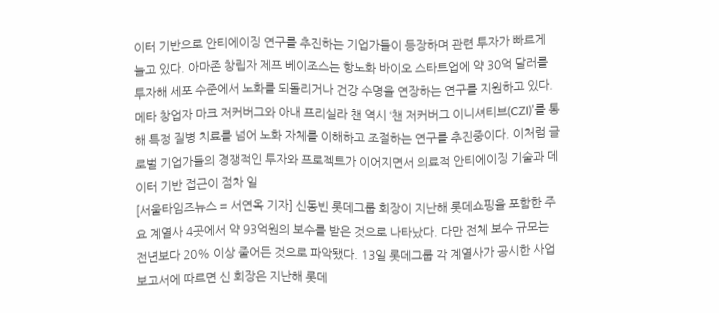이터 기반으로 안티에이징 연구를 추진하는 기업가들이 등장하며 관련 투자가 빠르게 늘고 있다. 아마존 창립자 제프 베이조스는 항노화 바이오 스타트업에 약 30억 달러를 투자해 세포 수준에서 노화를 되돌리거나 건강 수명을 연장하는 연구를 지원하고 있다. 메타 창업자 마크 저커버그와 아내 프리실라 챈 역시 ‘챈 저커버그 이니셔티브(CZI)’를 통해 특정 질병 치료를 넘어 노화 자체를 이해하고 조절하는 연구를 추진중이다. 이처럼 글로벌 기업가들의 경쟁적인 투자와 프로젝트가 이어지면서 의료적 안티에이징 기술과 데이터 기반 접근이 점차 일
[서울타임즈뉴스 = 서연옥 기자] 신동빈 롯데그룹 회장이 지난해 롯데쇼핑을 포함한 주요 계열사 4곳에서 약 93억원의 보수를 받은 것으로 나타났다. 다만 전체 보수 규모는 전년보다 20% 이상 줄어든 것으로 파악됐다. 13일 롯데그룹 각 계열사가 공시한 사업보고서에 따르면 신 회장은 지난해 롯데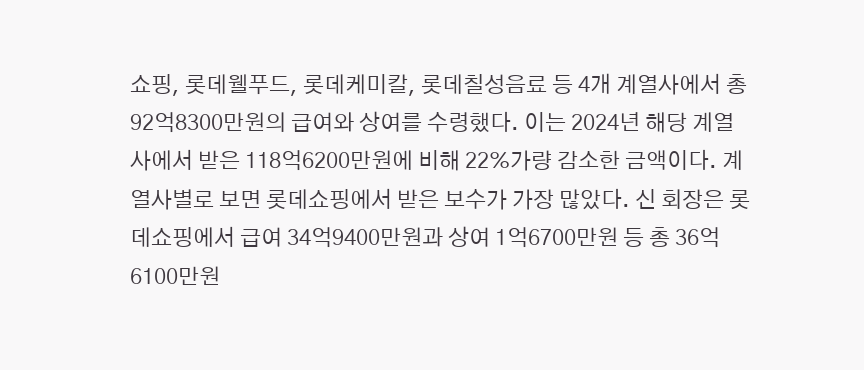쇼핑, 롯데웰푸드, 롯데케미칼, 롯데칠성음료 등 4개 계열사에서 총 92억8300만원의 급여와 상여를 수령했다. 이는 2024년 해당 계열사에서 받은 118억6200만원에 비해 22%가량 감소한 금액이다. 계열사별로 보면 롯데쇼핑에서 받은 보수가 가장 많았다. 신 회장은 롯데쇼핑에서 급여 34억9400만원과 상여 1억6700만원 등 총 36억6100만원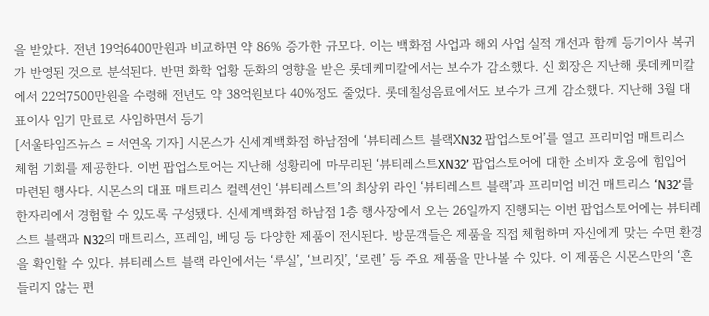을 받았다. 전년 19억6400만원과 비교하면 약 86% 증가한 규모다. 이는 백화점 사업과 해외 사업 실적 개선과 함께 등기이사 복귀가 반영된 것으로 분석된다. 반면 화학 업황 둔화의 영향을 받은 롯데케미칼에서는 보수가 감소했다. 신 회장은 지난해 롯데케미칼에서 22억7500만원을 수령해 전년도 약 38억원보다 40%정도 줄었다. 롯데칠성음료에서도 보수가 크게 감소했다. 지난해 3월 대표이사 임기 만료로 사임하면서 등기
[서울타임즈뉴스 = 서연옥 기자] 시몬스가 신세계백화점 하남점에 ‘뷰티레스트 블랙ⅩN32 팝업스토어’를 열고 프리미엄 매트리스 체험 기회를 제공한다. 이번 팝업스토어는 지난해 성황리에 마무리된 ‘뷰티레스트XN32’ 팝업스토어에 대한 소비자 호응에 힘입어 마련된 행사다. 시몬스의 대표 매트리스 컬렉션인 ‘뷰티레스트’의 최상위 라인 ‘뷰티레스트 블랙’과 프리미엄 비건 매트리스 ‘N32’를 한자리에서 경험할 수 있도록 구성됐다. 신세계백화점 하남점 1층 행사장에서 오는 26일까지 진행되는 이번 팝업스토어에는 뷰티레스트 블랙과 N32의 매트리스, 프레임, 베딩 등 다양한 제품이 전시된다. 방문객들은 제품을 직접 체험하며 자신에게 맞는 수면 환경을 확인할 수 있다. 뷰티레스트 블랙 라인에서는 ‘루실’, ‘브리짓’, ‘로렌’ 등 주요 제품을 만나볼 수 있다. 이 제품은 시몬스만의 ‘흔들리지 않는 편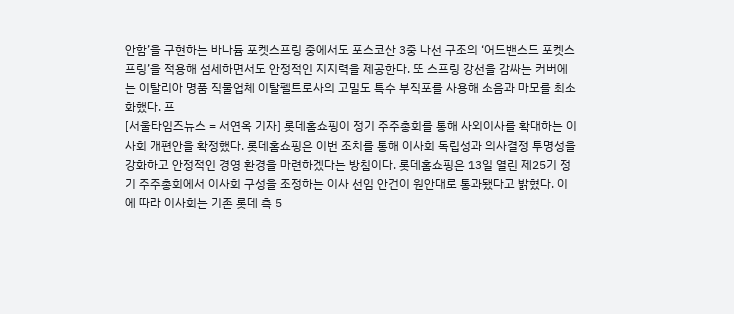안함’을 구현하는 바나듐 포켓스프링 중에서도 포스코산 3중 나선 구조의 ‘어드밴스드 포켓스프링’을 적용해 섬세하면서도 안정적인 지지력을 제공한다. 또 스프링 강선을 감싸는 커버에는 이탈리아 명품 직물업체 이탈펠트로사의 고밀도 특수 부직포를 사용해 소음과 마모를 최소화했다. 프
[서울타임즈뉴스 = 서연옥 기자] 롯데홈쇼핑이 정기 주주총회를 통해 사외이사를 확대하는 이사회 개편안을 확정했다. 롯데홈쇼핑은 이번 조치를 통해 이사회 독립성과 의사결정 투명성을 강화하고 안정적인 경영 환경을 마련하겠다는 방침이다. 롯데홈쇼핑은 13일 열린 제25기 정기 주주총회에서 이사회 구성을 조정하는 이사 선임 안건이 원안대로 통과됐다고 밝혔다. 이에 따라 이사회는 기존 롯데 측 5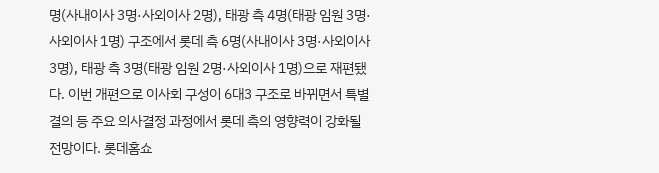명(사내이사 3명·사외이사 2명), 태광 측 4명(태광 임원 3명·사외이사 1명) 구조에서 롯데 측 6명(사내이사 3명·사외이사 3명), 태광 측 3명(태광 임원 2명·사외이사 1명)으로 재편됐다. 이번 개편으로 이사회 구성이 6대3 구조로 바뀌면서 특별 결의 등 주요 의사결정 과정에서 롯데 측의 영향력이 강화될 전망이다. 롯데홈쇼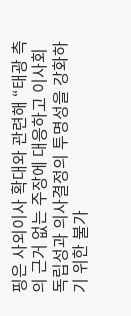핑은 사외이사 확대와 관련해 “태광 측의 근거 없는 주장에 대응하고 이사회 독립성과 의사결정의 투명성을 강화하기 위한 불가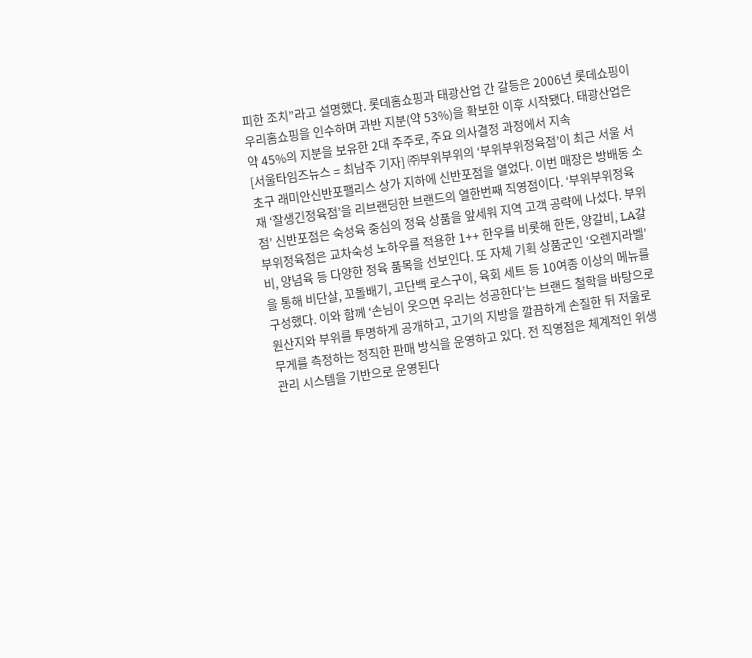피한 조치”라고 설명했다. 롯데홈쇼핑과 태광산업 간 갈등은 2006년 롯데쇼핑이 우리홈쇼핑을 인수하며 과반 지분(약 53%)을 확보한 이후 시작됐다. 태광산업은 약 45%의 지분을 보유한 2대 주주로, 주요 의사결정 과정에서 지속
[서울타임즈뉴스 = 최남주 기자] ㈜부위부위의 ‘부위부위정육점’이 최근 서울 서초구 래미안신반포팰리스 상가 지하에 신반포점을 열었다. 이번 매장은 방배동 소재 ‘잘생긴정육점’을 리브랜딩한 브랜드의 열한번째 직영점이다. ‘부위부위정육점’ 신반포점은 숙성육 중심의 정육 상품을 앞세워 지역 고객 공략에 나섰다. 부위부위정육점은 교차숙성 노하우를 적용한 1++ 한우를 비롯해 한돈, 양갈비, LA갈비, 양념육 등 다양한 정육 품목을 선보인다. 또 자체 기획 상품군인 ‘오렌지라벨’을 통해 비단살, 꼬돌배기, 고단백 로스구이, 육회 세트 등 10여종 이상의 메뉴를 구성했다. 이와 함께 ‘손님이 웃으면 우리는 성공한다’는 브랜드 철학을 바탕으로 원산지와 부위를 투명하게 공개하고, 고기의 지방을 깔끔하게 손질한 뒤 저울로 무게를 측정하는 정직한 판매 방식을 운영하고 있다. 전 직영점은 체계적인 위생관리 시스템을 기반으로 운영된다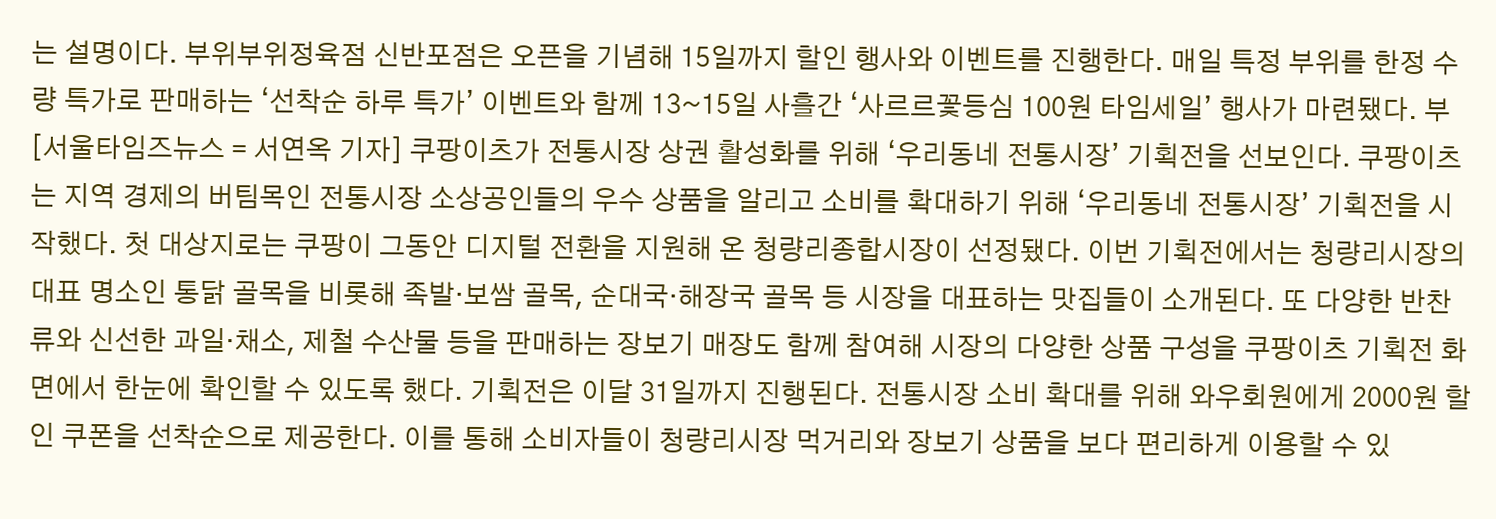는 설명이다. 부위부위정육점 신반포점은 오픈을 기념해 15일까지 할인 행사와 이벤트를 진행한다. 매일 특정 부위를 한정 수량 특가로 판매하는 ‘선착순 하루 특가’ 이벤트와 함께 13~15일 사흘간 ‘사르르꽃등심 100원 타임세일’ 행사가 마련됐다. 부
[서울타임즈뉴스 = 서연옥 기자] 쿠팡이츠가 전통시장 상권 활성화를 위해 ‘우리동네 전통시장’ 기획전을 선보인다. 쿠팡이츠는 지역 경제의 버팀목인 전통시장 소상공인들의 우수 상품을 알리고 소비를 확대하기 위해 ‘우리동네 전통시장’ 기획전을 시작했다. 첫 대상지로는 쿠팡이 그동안 디지털 전환을 지원해 온 청량리종합시장이 선정됐다. 이번 기획전에서는 청량리시장의 대표 명소인 통닭 골목을 비롯해 족발·보쌈 골목, 순대국·해장국 골목 등 시장을 대표하는 맛집들이 소개된다. 또 다양한 반찬류와 신선한 과일·채소, 제철 수산물 등을 판매하는 장보기 매장도 함께 참여해 시장의 다양한 상품 구성을 쿠팡이츠 기획전 화면에서 한눈에 확인할 수 있도록 했다. 기획전은 이달 31일까지 진행된다. 전통시장 소비 확대를 위해 와우회원에게 2000원 할인 쿠폰을 선착순으로 제공한다. 이를 통해 소비자들이 청량리시장 먹거리와 장보기 상품을 보다 편리하게 이용할 수 있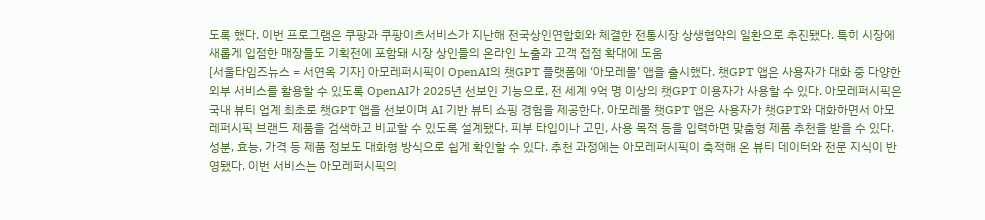도록 했다. 이번 프로그램은 쿠팡과 쿠팡이츠서비스가 지난해 전국상인연합회와 체결한 전통시장 상생협약의 일환으로 추진됐다. 특히 시장에 새롭게 입점한 매장들도 기획전에 포함돼 시장 상인들의 온라인 노출과 고객 접점 확대에 도움
[서울타임즈뉴스 = 서연옥 기자] 아모레퍼시픽이 OpenAI의 챗GPT 플랫폼에 ‘아모레몰’ 앱을 출시했다. 챗GPT 앱은 사용자가 대화 중 다양한 외부 서비스를 활용할 수 있도록 OpenAI가 2025년 선보인 기능으로, 전 세계 9억 명 이상의 챗GPT 이용자가 사용할 수 있다. 아모레퍼시픽은 국내 뷰티 업계 최초로 챗GPT 앱을 선보이며 AI 기반 뷰티 쇼핑 경험을 제공한다. 아모레몰 챗GPT 앱은 사용자가 챗GPT와 대화하면서 아모레퍼시픽 브랜드 제품을 검색하고 비교할 수 있도록 설계됐다. 피부 타입이나 고민, 사용 목적 등을 입력하면 맞춤형 제품 추천을 받을 수 있다. 성분, 효능, 가격 등 제품 정보도 대화형 방식으로 쉽게 확인할 수 있다. 추천 과정에는 아모레퍼시픽이 축적해 온 뷰티 데이터와 전문 지식이 반영됐다. 이번 서비스는 아모레퍼시픽의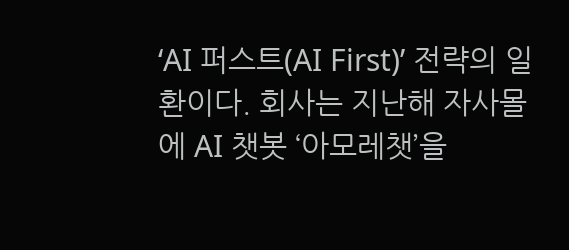‘AI 퍼스트(AI First)’ 전략의 일환이다. 회사는 지난해 자사몰에 AI 챗봇 ‘아모레챗’을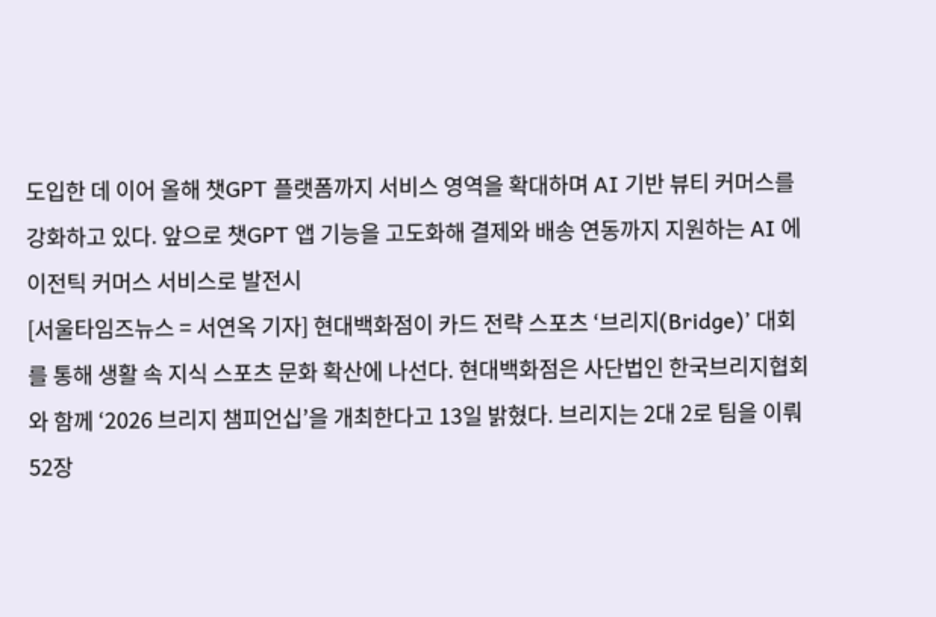도입한 데 이어 올해 챗GPT 플랫폼까지 서비스 영역을 확대하며 AI 기반 뷰티 커머스를 강화하고 있다. 앞으로 챗GPT 앱 기능을 고도화해 결제와 배송 연동까지 지원하는 AI 에이전틱 커머스 서비스로 발전시
[서울타임즈뉴스 = 서연옥 기자] 현대백화점이 카드 전략 스포츠 ‘브리지(Bridge)’ 대회를 통해 생활 속 지식 스포츠 문화 확산에 나선다. 현대백화점은 사단법인 한국브리지협회와 함께 ‘2026 브리지 챔피언십’을 개최한다고 13일 밝혔다. 브리지는 2대 2로 팀을 이뤄 52장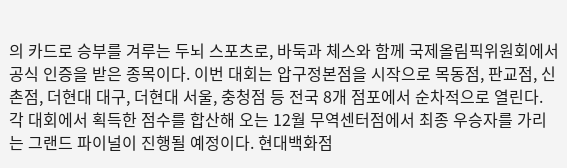의 카드로 승부를 겨루는 두뇌 스포츠로, 바둑과 체스와 함께 국제올림픽위원회에서 공식 인증을 받은 종목이다. 이번 대회는 압구정본점을 시작으로 목동점, 판교점, 신촌점, 더현대 대구, 더현대 서울, 충청점 등 전국 8개 점포에서 순차적으로 열린다. 각 대회에서 획득한 점수를 합산해 오는 12월 무역센터점에서 최종 우승자를 가리는 그랜드 파이널이 진행될 예정이다. 현대백화점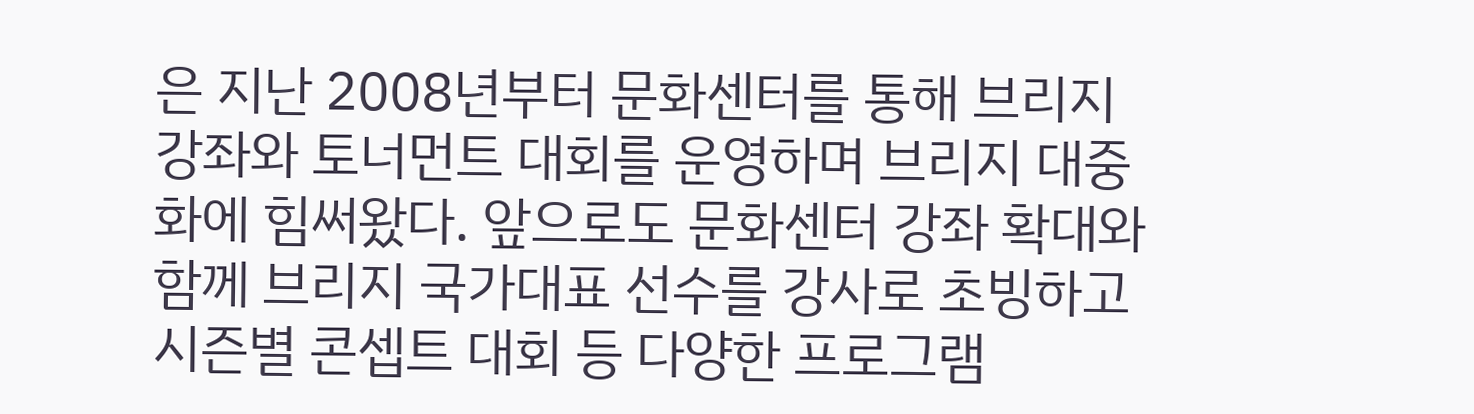은 지난 2008년부터 문화센터를 통해 브리지 강좌와 토너먼트 대회를 운영하며 브리지 대중화에 힘써왔다. 앞으로도 문화센터 강좌 확대와 함께 브리지 국가대표 선수를 강사로 초빙하고 시즌별 콘셉트 대회 등 다양한 프로그램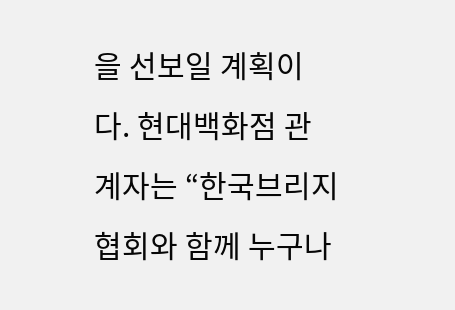을 선보일 계획이다. 현대백화점 관계자는 “한국브리지협회와 함께 누구나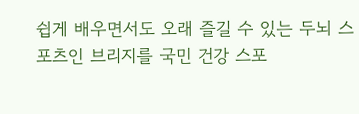쉽게 배우면서도 오래 즐길 수 있는 두뇌 스포츠인 브리지를 국민 건강 스포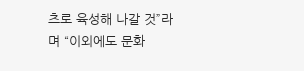츠로 육성해 나갈 것”라며 “이외에도 문화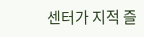센터가 지적 즐